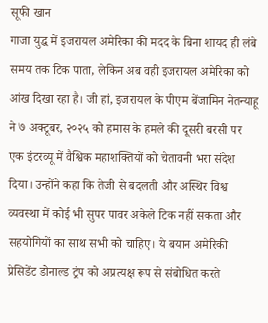सूफी खान
गाजा युद्ध में इजरायल अमेरिका की मदद के बिना शायद ही लंबे समय तक टिक पाता, लेकिन अब वही इजरायल अमेरिका को आंख दिखा रहा है। जी हां, इजरायल के पीएम बेंजामिन नेतन्याहू ने ७ अक्टूबर, २०२५ को हमास के हमले की दूसरी बरसी पर एक इंटरव्यू में वैश्विक महाशक्तियों को चेतावनी भरा संदेश दिया। उन्होंने कहा कि तेजी से बदलती और अस्थिर विश्व व्यवस्था में कोई भी सुपर पावर अकेले टिक नहीं सकता और सहयोगियों का साथ सभी को चाहिए। ये बयान अमेरिकी प्रेसिडेंट डोनाल्ड ट्रंप को अप्रत्यक्ष रूप से संबोधित करते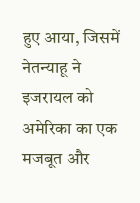हुए आया, जिसमें नेतन्याहू ने इजरायल को अमेरिका का एक मजबूत और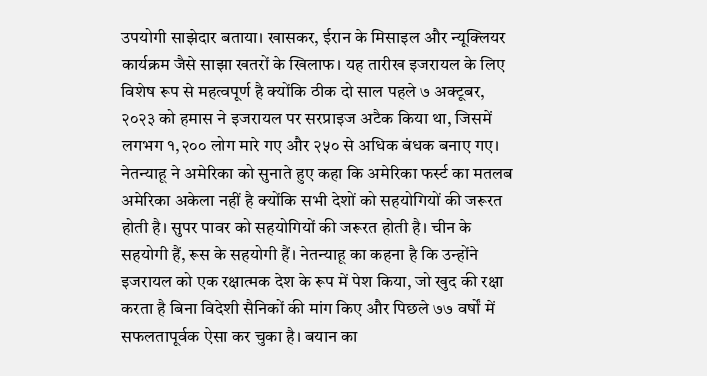उपयोगी साझेदार बताया। खासकर, ईरान के मिसाइल और न्यूक्लियर कार्यक्रम जैसे साझा खतरों के खिलाफ। यह तारीख इजरायल के लिए विशेष रूप से महत्वपूर्ण है क्योंकि ठीक दो साल पहले ७ अक्टूबर, २०२३ को हमास ने इजरायल पर सरप्राइज अटैक किया था, जिसमें लगभग १,२०० लोग मारे गए और २५० से अधिक बंधक बनाए गए। नेतन्याहू ने अमेरिका को सुनाते हुए कहा कि अमेरिका फर्स्ट का मतलब अमेरिका अकेला नहीं है क्योंकि सभी देशों को सहयोगियों की जरूरत होती है। सुपर पावर को सहयोगियों की जरूरत होती है। चीन के सहयोगी हैं, रूस के सहयोगी हैं। नेतन्याहू का कहना है कि उन्होंने इजरायल को एक रक्षात्मक देश के रूप में पेश किया, जो खुद की रक्षा करता है बिना विदेशी सैनिकों की मांग किए और पिछले ७७ वर्षों में सफलतापूर्वक ऐसा कर चुका है। बयान का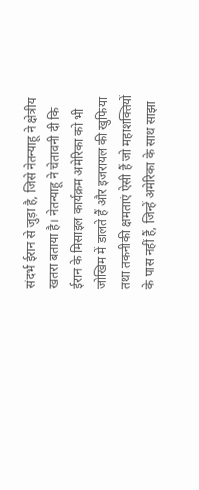संदर्भ ईरान से जुड़ा है, जिसे नेतन्याहू ने क्षेत्रीय खतरा बताया है। नेतन्याहू ने चेतावनी दी कि ईरान के मिसाइल कार्यक्रम अमेरिका को भी जोखिम में डालते हैं और इजरायल की खुफिया तथा तकनीकी क्षमताएं ऐसी हैं जो महाशक्तियों के पास नहीं हैं, जिन्हें अमेरिका के साथ साझा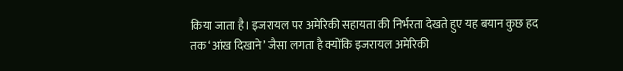किया जाता है। इजरायल पर अमेरिकी सहायता की निर्भरता देखते हुए यह बयान कुछ हद तक ‘आंख दिखाने’ जैसा लगता है क्योंकि इजरायल अमेरिकी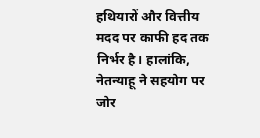हथियारों और वित्तीय मदद पर काफी हद तक निर्भर है। हालांकि, नेतन्याहू ने सहयोग पर जोर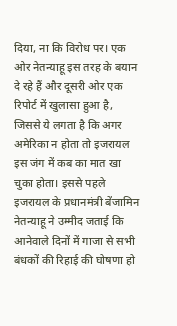दिया, ना कि विरोध पर। एक ओर नेतन्याहू इस तरह के बयान दे रहे हैं और दूसरी ओर एक रिपोर्ट में खुलासा हुआ है, जिससे ये लगता है कि अगर अमेरिका न होता तो इजरायल इस जंग में कब का मात खा चुका होता। इससे पहले इजरायल के प्रधानमंत्री बेंजामिन नेतन्याहू ने उम्मीद जताई कि आनेवाले दिनों में गाजा से सभी बंधकों की रिहाई की घोषणा हो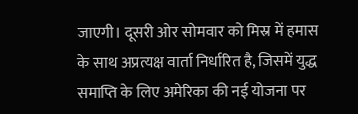जाएगी। दूसरी ओर सोमवार को मिस्र में हमास के साथ अप्रत्यक्ष वार्ता निर्धारित है, जिसमें युद्ध समाप्ति के लिए अमेरिका की नई योजना पर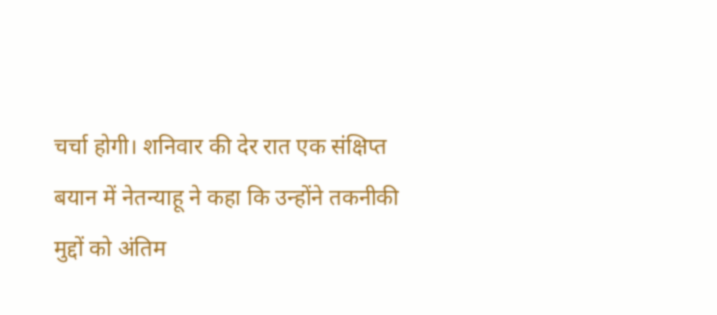चर्चा होगी। शनिवार की देर रात एक संक्षिप्त बयान में नेतन्याहू ने कहा कि उन्होंने तकनीकी मुद्दों को अंतिम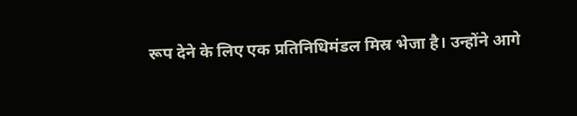रूप देने के लिए एक प्रतिनिधिमंडल मिस्र भेजा है। उन्होंने आगे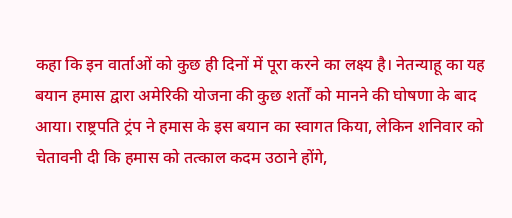कहा कि इन वार्ताओं को कुछ ही दिनों में पूरा करने का लक्ष्य है। नेतन्याहू का यह बयान हमास द्वारा अमेरिकी योजना की कुछ शर्तों को मानने की घोषणा के बाद आया। राष्ट्रपति ट्रंप ने हमास के इस बयान का स्वागत किया, लेकिन शनिवार को चेतावनी दी कि हमास को तत्काल कदम उठाने होंगे,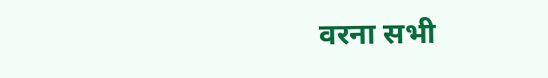वरना सभी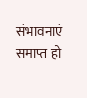संभावनाएं समाप्त हो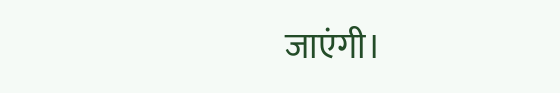जाएंगी।